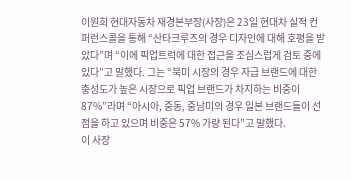이원희 현대자동차 재경본부장(사장)은 23일 현대차 실적 컨퍼런스콜을 통해 “산타크루즈의 경우 디자인에 대해 호평을 받았다”며 “이에 픽업트럭에 대한 접근을 조심스럽게 검토 중에 있다”고 말했다. 그는 “북미 시장의 경우 자급 브랜드에 대한 충성도가 높은 시장으로 픽업 브랜드가 차지하는 비중이 87%”라며 “아시아, 중동, 중남미의 경우 일본 브랜드들이 선점을 하고 있으며 비중은 57% 가량 된다”고 말했다.
이 사장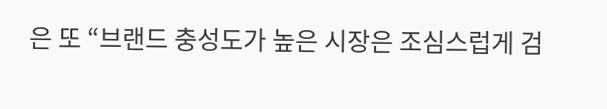은 또 “브랜드 충성도가 높은 시장은 조심스럽게 검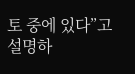토 중에 있다”고 설명하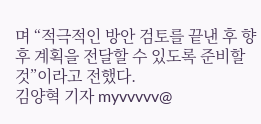며 “적극적인 방안 검토를 끝낸 후 향후 계획을 전달할 수 있도록 준비할 것”이라고 전했다.
김양혁 기자 myvvvvv@